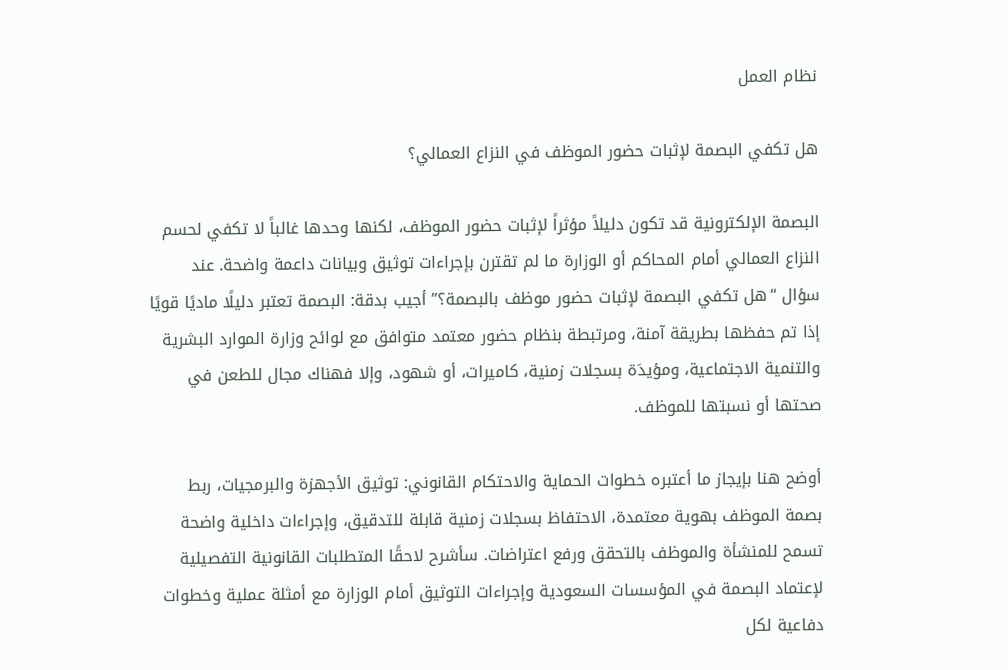نظام العمل

هل تكفي البصمة لإثبات حضور الموظف في النزاع العمالي؟

البصمة الإلكترونية قد تكون دليلاً مؤثراً لإثبات حضور الموظف، لكنها وحدها غالباً لا تكفي لحسم النزاع العمالي أمام المحاكم أو الوزارة ما لم تقترن بإجراءات توثيق وبيانات داعمة واضحة. عند سؤال “هل تكفي البصمة لإثبات حضور موظف بالبصمة؟” أجيب بدقة: البصمة تعتبر دليلًا ماديًا قويًا إذا تم حفظها بطريقة آمنة، ومرتبطة بنظام حضور معتمد متوافق مع لوائح وزارة الموارد البشرية والتنمية الاجتماعية، ومؤيدَة بسجلات زمنية، كاميرات، أو شهود، وإلا فهناك مجال للطعن في صحتها أو نسبتها للموظف.

أوضح هنا بإيجاز ما أعتبره خطوات الحماية والاحتكام القانوني: توثيق الأجهزة والبرمجيات، ربط بصمة الموظف بهوية معتمدة، الاحتفاظ بسجلات زمنية قابلة للتدقيق، وإجراءات داخلية واضحة تسمح للمنشأة والموظف بالتحقق ورفع اعتراضات. سأشرح لاحقًا المتطلبات القانونية التفصيلية لإعتماد البصمة في المؤسسات السعودية وإجراءات التوثيق أمام الوزارة مع أمثلة عملية وخطوات دفاعية لكل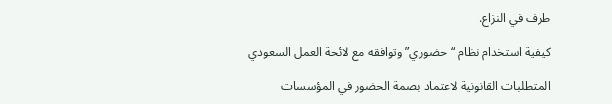طرف في النزاع.

كيفية استخدام نظام “حضوري” وتوافقه مع لائحة العمل السعودي

المتطلبات القانونية لاعتماد بصمة الحضور في المؤسسات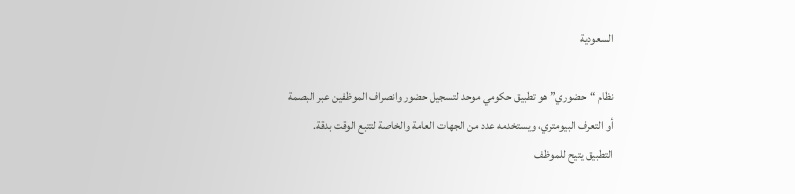السعودية

نظام “حضوري” هو تطبيق حكومي موحد لتسجيل حضور وانصراف الموظفين عبر البصمة أو التعرف البيومتري، ويستخدمه عدد من الجهات العامة والخاصة لتتبع الوقت بدقة.
التطبيق يتيح للموظف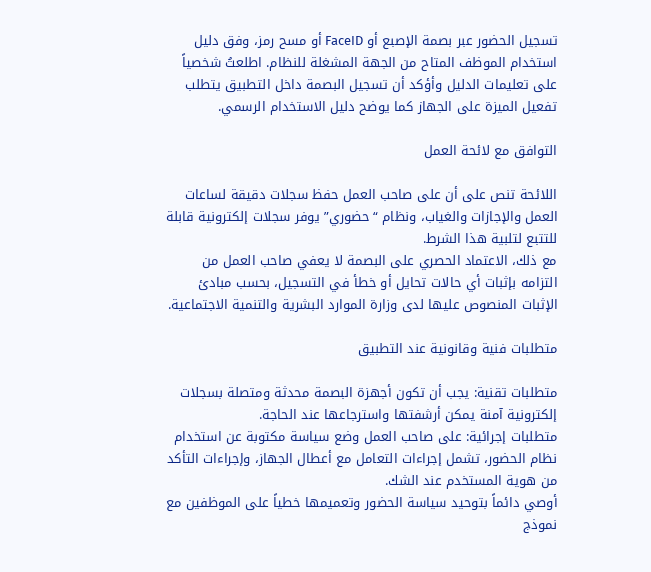تسجيل الحضور عبر بصمة الإصبع أو FaceID أو مسح رمز، وفق دليل استخدام الموظف المتاح من الجهة المشغلة للنظام. اطلعتُ شخصياً على تعليمات الدليل وأؤكد أن تسجيل البصمة داخل التطبيق يتطلب تفعيل الميزة على الجهاز كما يوضح دليل الاستخدام الرسمي.

التوافق مع لائحة العمل

اللائحة تنص على أن على صاحب العمل حفظ سجلات دقيقة لساعات العمل والإجازات والغياب، ونظام “حضوري” يوفر سجلات إلكترونية قابلة للتتبع لتلبية هذا الشرط.
مع ذلك، الاعتماد الحصري على البصمة لا يعفي صاحب العمل من التزامه بإثبات أي حالات تحايل أو خطأ في التسجيل، بحسب مبادئ الإثبات المنصوص عليها لدى وزارة الموارد البشرية والتنمية الاجتماعية.

متطلبات فنية وقانونية عند التطبيق

متطلبات تقنية: يجب أن تكون أجهزة البصمة محدثة ومتصلة بسجلات إلكترونية آمنة يمكن أرشفتها واسترجاعها عند الحاجة.
متطلبات إجرائية: على صاحب العمل وضع سياسة مكتوبة عن استخدام نظام الحضور، تشمل إجراءات التعامل مع أعطال الجهاز، وإجراءات التأكد من هوية المستخدم عند الشك.
أوصي دائماً بتوحيد سياسة الحضور وتعميمها خطياً على الموظفين مع نموذج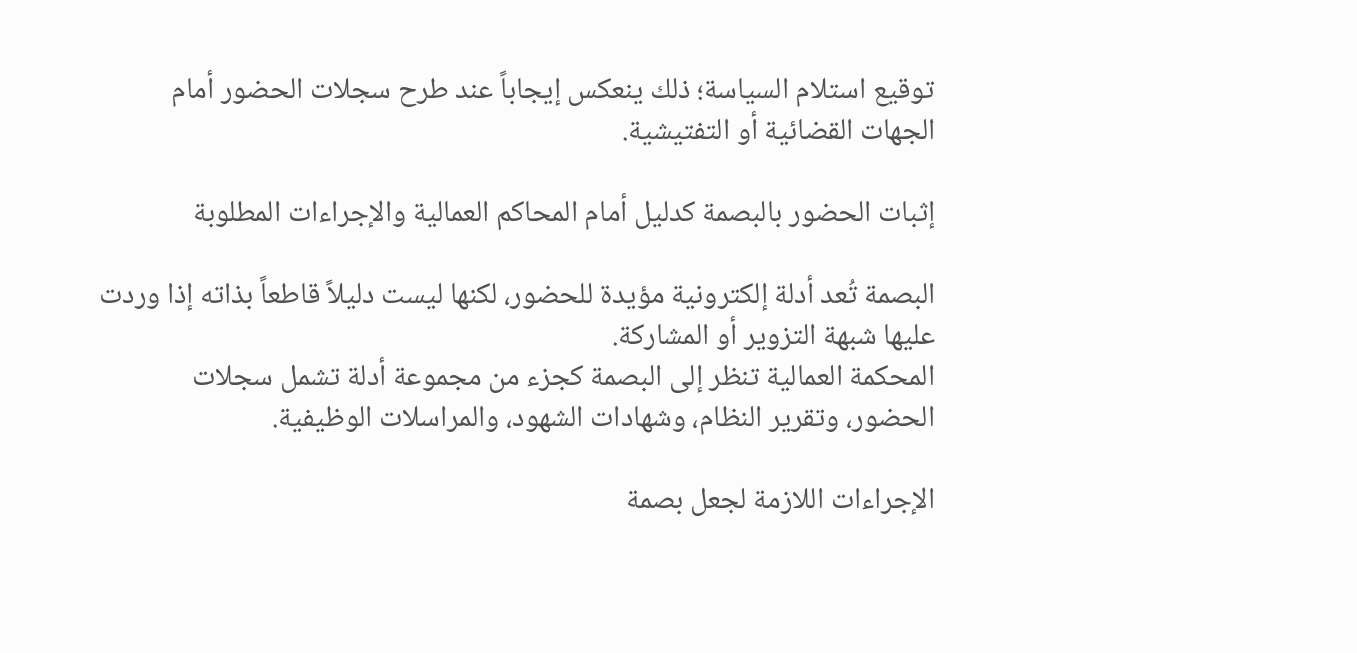توقيع استلام السياسة؛ ذلك ينعكس إيجاباً عند طرح سجلات الحضور أمام الجهات القضائية أو التفتيشية.

إثبات الحضور بالبصمة كدليل أمام المحاكم العمالية والإجراءات المطلوبة

البصمة تُعد أدلة إلكترونية مؤيدة للحضور، لكنها ليست دليلاً قاطعاً بذاته إذا وردت عليها شبهة التزوير أو المشاركة.
المحكمة العمالية تنظر إلى البصمة كجزء من مجموعة أدلة تشمل سجلات الحضور، وتقرير النظام، وشهادات الشهود، والمراسلات الوظيفية.

الإجراءات اللازمة لجعل بصمة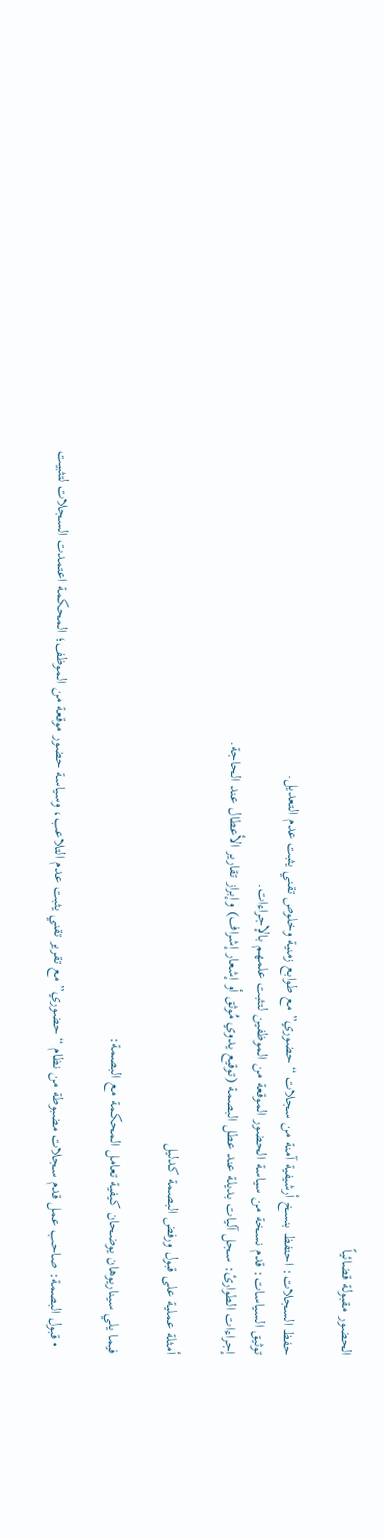الحضور مقبولة قضائياً

حفظ السجلات: احتفظ بنسخ أرشيفية آمنة من سجلات “حضوري” مع طوابع زمنية وخلوص تقني يثبت عدم التعديل.
توثيق السياسات: قدم نسخة من سياسة الحضور الموقعة من الموظفين لتثبت علمهم بالإجراءات.
إجراءات الطوارئ: سجل آليات بديلة عند عطل البصمة (توقيع يدوي مُوثق أو إشعار إشراف) وإبراز تقارير الأعطال عند الحاجة.

أمثلة عملية على قبول ورفض البصمة كدليل

فيما يلي سيناريوهان يوضحان كيفية تعامل المحكمة مع البصمة:

  • قبول البصمة: صاحب عمل قدم سجلات مضبوطة من نظام “حضوري” مع تقرير تقني يثبت عدم التلاعب، وسياسة حضور موقعة من الموظف؛ المحكمة اعتمدت السجلات لتثبيت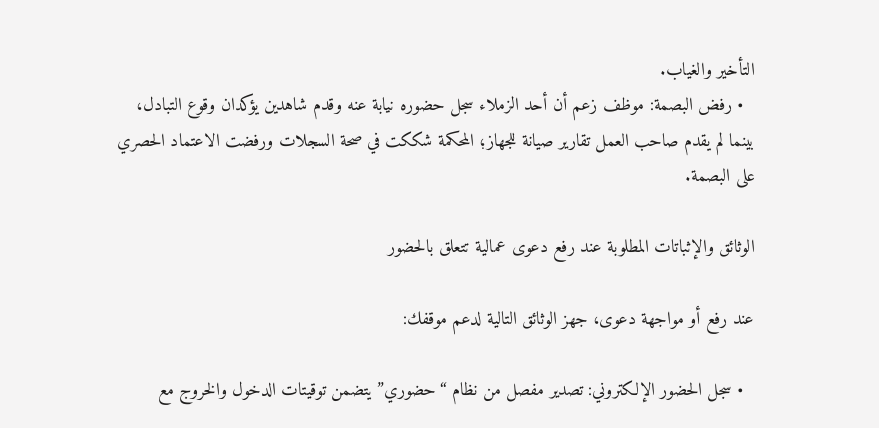التأخير والغياب.
  • رفض البصمة: موظف زعم أن أحد الزملاء سجل حضوره نيابة عنه وقدم شاهدين يؤكدان وقوع التبادل، بينما لم يقدم صاحب العمل تقارير صيانة للجهاز؛ المحكمة شككت في صحة السجلات ورفضت الاعتماد الحصري على البصمة.

الوثائق والإثباتات المطلوبة عند رفع دعوى عمالية تتعلق بالحضور

عند رفع أو مواجهة دعوى، جهز الوثائق التالية لدعم موقفك:

  • سجل الحضور الإلكتروني: تصدير مفصل من نظام “حضوري” يتضمن توقيتات الدخول والخروج مع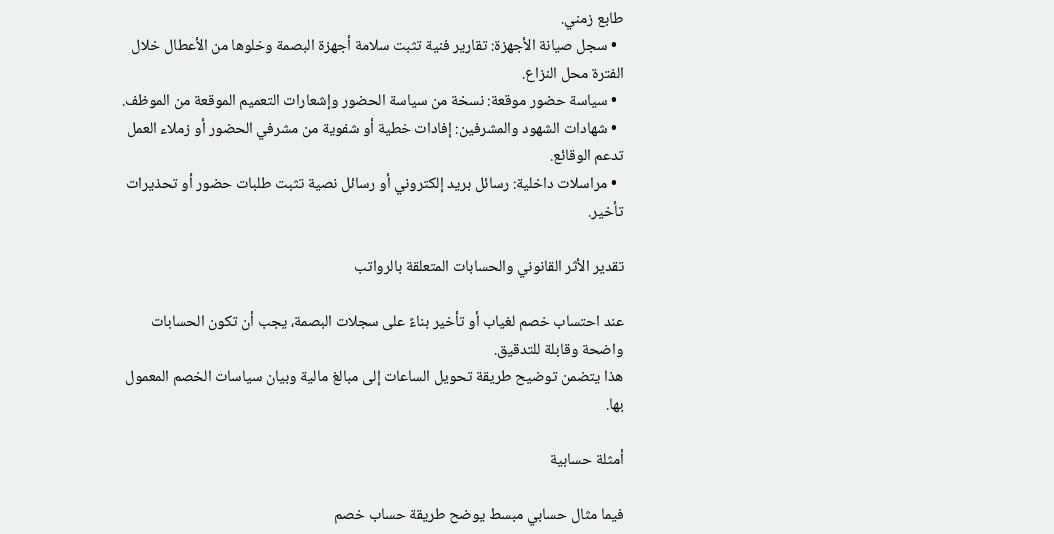طابع زمني.
  • سجل صيانة الأجهزة: تقارير فنية تثبت سلامة أجهزة البصمة وخلوها من الأعطال خلال الفترة محل النزاع.
  • سياسة حضور موقعة: نسخة من سياسة الحضور وإشعارات التعميم الموقعة من الموظف.
  • شهادات الشهود والمشرفين: إفادات خطية أو شفوية من مشرفي الحضور أو زملاء العمل تدعم الوقائع.
  • مراسلات داخلية: رسائل بريد إلكتروني أو رسائل نصية تثبت طلبات حضور أو تحذيرات تأخير.

تقدير الأثر القانوني والحسابات المتعلقة بالرواتب

عند احتساب خصم لغياب أو تأخير بناءً على سجلات البصمة، يجب أن تكون الحسابات واضحة وقابلة للتدقيق.
هذا يتضمن توضيح طريقة تحويل الساعات إلى مبالغ مالية وبيان سياسات الخصم المعمول بها.

أمثلة حسابية

فيما مثال حسابي مبسط يوضح طريقة حساب خصم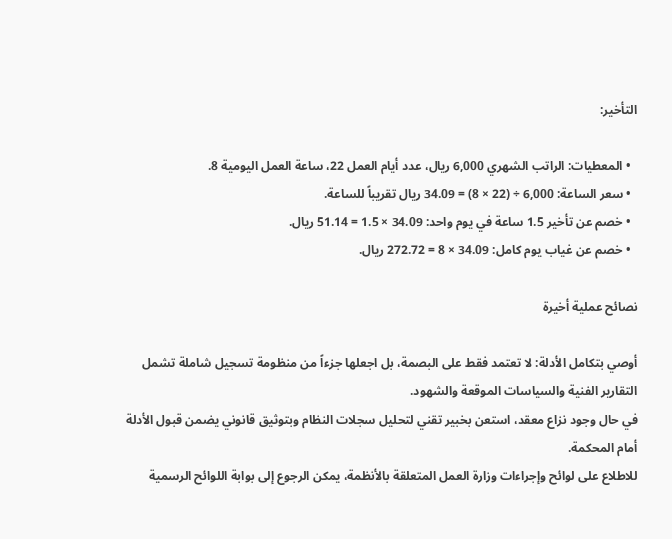التأخير:

  • المعطيات: الراتب الشهري 6,000 ريال، عدد أيام العمل 22، ساعة العمل اليومية 8.
  • سعر الساعة: 6,000 ÷ (22 × 8) = 34.09 ريال تقريباً للساعة.
  • خصم عن تأخير 1.5 ساعة في يوم واحد: 34.09 × 1.5 = 51.14 ريال.
  • خصم عن غياب يوم كامل: 34.09 × 8 = 272.72 ريال.

نصائح عملية أخيرة

أوصي بتكامل الأدلة: لا تعتمد فقط على البصمة، بل اجعلها جزءاً من منظومة تسجيل شاملة تشمل التقارير الفنية والسياسات الموقعة والشهود.
في حال وجود نزاع معقد، استعن بخبير تقني لتحليل سجلات النظام وبتوثيق قانوني يضمن قبول الأدلة أمام المحكمة.
للاطلاع على لوائح وإجراءات وزارة العمل المتعلقة بالأنظمة، يمكن الرجوع إلى بوابة اللوائح الرسمية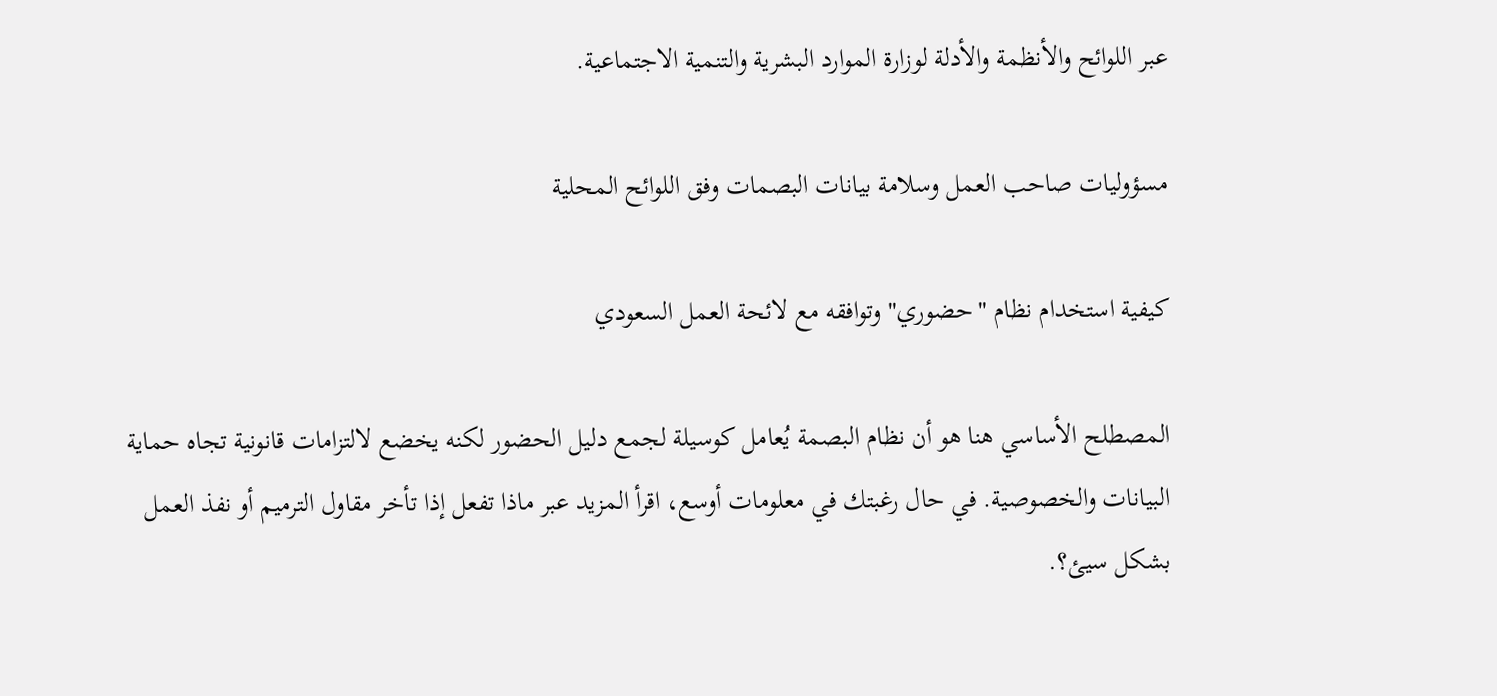عبر اللوائح والأنظمة والأدلة لوزارة الموارد البشرية والتنمية الاجتماعية.

مسؤوليات صاحب العمل وسلامة بيانات البصمات وفق اللوائح المحلية

كيفية استخدام نظام "حضوري" وتوافقه مع لائحة العمل السعودي

المصطلح الأساسي هنا هو أن نظام البصمة يُعامل كوسيلة لجمع دليل الحضور لكنه يخضع لالتزامات قانونية تجاه حماية البيانات والخصوصية. في حال رغبتك في معلومات أوسع، اقرأ المزيد عبر ماذا تفعل إذا تأخر مقاول الترميم أو نفذ العمل بشكل سيئ؟.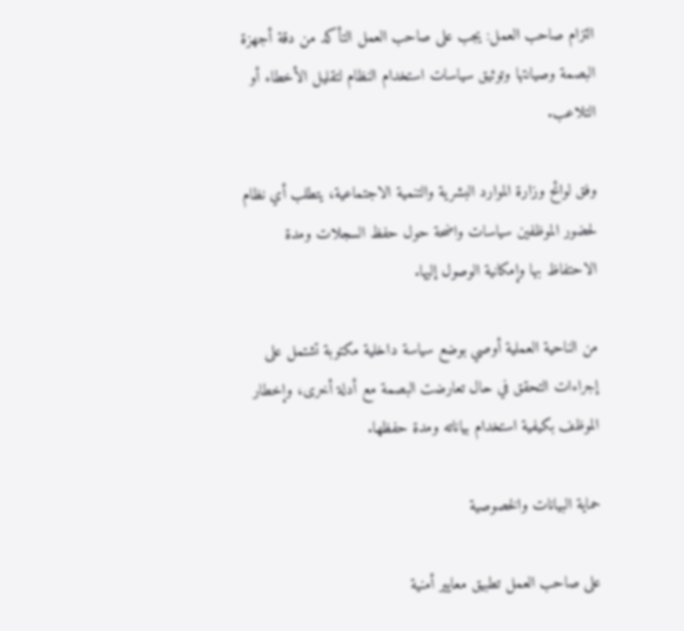التزام صاحب العمل: يجب على صاحب العمل التأكد من دقة أجهزة البصمة وصيانتها وتوثيق سياسات استخدام النظام لتقليل الأخطاء أو التلاعب.

وفق لوائح وزارة الموارد البشرية والتنمية الاجتماعية، يتطلب أي نظام لحضور الموظفين سياسات واضحة حول حفظ السجلات ومدة الاحتفاظ بها وإمكانية الوصول إليها.

من الناحية العملية أوصي بوضع سياسة داخلية مكتوبة تشتمل على إجراءات التحقق في حال تعارضت البصمة مع أدلة أخرى، وإخطار الموظف بكيفية استخدام بياناته ومدة حفظها.

حماية البيانات والخصوصية

على صاحب العمل تطبيق معايير أمنية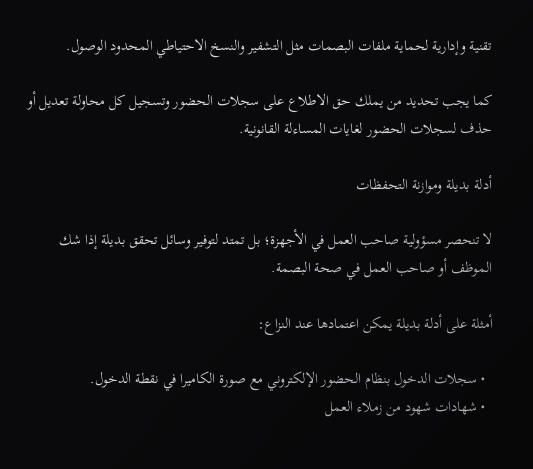تقنية وإدارية لحماية ملفات البصمات مثل التشفير والنسخ الاحتياطي المحدود الوصول.

كما يجب تحديد من يملك حق الاطلاع على سجلات الحضور وتسجيل كل محاولة تعديل أو حذف لسجلات الحضور لغايات المساءلة القانونية.

أدلة بديلة وموازنة التحفظات

لا تنحصر مسؤولية صاحب العمل في الأجهزة؛ بل تمتد لتوفير وسائل تحقق بديلة إذا شك الموظف أو صاحب العمل في صحة البصمة.

أمثلة على أدلة بديلة يمكن اعتمادها عند النزاع:

  • سجلات الدخول بنظام الحضور الإلكتروني مع صورة الكاميرا في نقطة الدخول.
  • شهادات شهود من زملاء العمل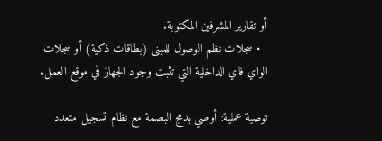أو تقارير المشرفين المكتوبة.
  • سجلات نظم الوصول للمبنى (بطاقات ذكية) أو سجلات الواي فاي الداخلية التي تثبت وجود الجهاز في موقع العمل.

توصية عملية: أوصي بدمج البصمة مع نظام تسجيل متعدد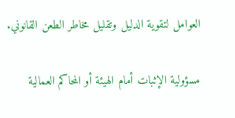العوامل لتقوية الدليل وتقليل مخاطر الطعن القانوني.

مسؤولية الإثبات أمام الهيئة أو المحاكم العمالية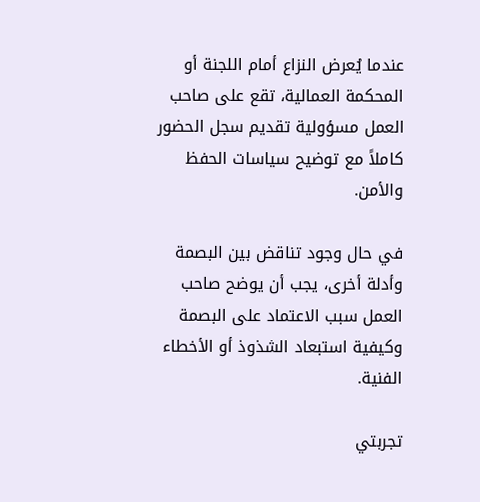عندما يُعرض النزاع أمام اللجنة أو المحكمة العمالية، تقع على صاحب العمل مسؤولية تقديم سجل الحضور كاملاً مع توضيح سياسات الحفظ والأمن.

في حال وجود تناقض بين البصمة وأدلة أخرى، يجب أن يوضح صاحب العمل سبب الاعتماد على البصمة وكيفية استبعاد الشذوذ أو الأخطاء الفنية.

تجربتي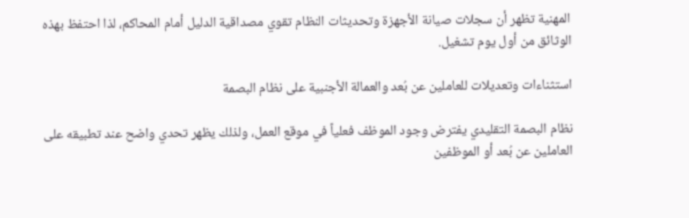المهنية تظهر أن سجلات صيانة الأجهزة وتحديثات النظام تقوي مصداقية الدليل أمام المحاكم، لذا احتفظ بهذه الوثائق من أول يوم تشغيل.

استثناءات وتعديلات للعاملين عن بُعد والعمالة الأجنبية على نظام البصمة

نظام البصمة التقليدي يفترض وجود الموظف فعلياً في موقع العمل، ولذلك يظهر تحدي واضح عند تطبيقه على العاملين عن بُعد أو الموظفين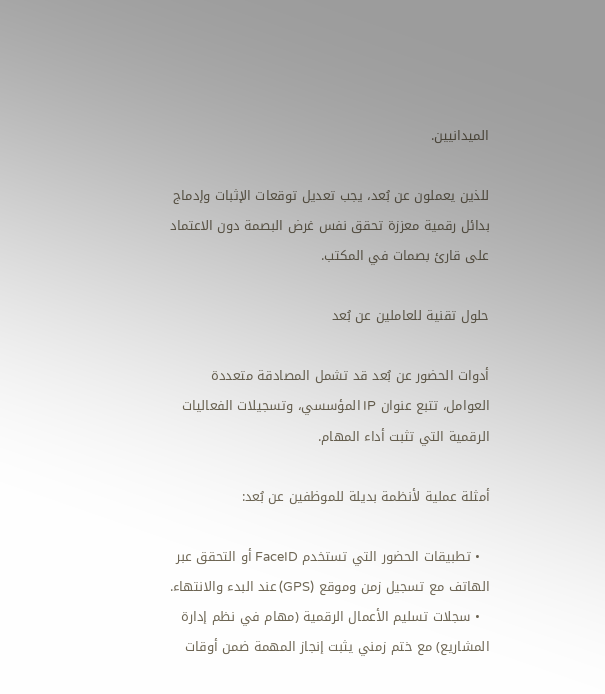الميدانيين.

للذين يعملون عن بُعد، يجب تعديل توقعات الإثبات وإدماج بدائل رقمية معززة تحقق نفس غرض البصمة دون الاعتماد على قارئ بصمات في المكتب.

حلول تقنية للعاملين عن بُعد

أدوات الحضور عن بُعد قد تشمل المصادقة متعددة العوامل، تتبع عنوان IP المؤسسي، وتسجيلات الفعاليات الرقمية التي تثبت أداء المهام.

أمثلة عملية لأنظمة بديلة للموظفين عن بُعد:

  • تطبيقات الحضور التي تستخدم FaceID أو التحقق عبر الهاتف مع تسجيل زمن وموقع (GPS) عند البدء والانتهاء.
  • سجلات تسليم الأعمال الرقمية (مهام في نظم إدارة المشاريع) مع ختم زمني يثبت إنجاز المهمة ضمن أوقات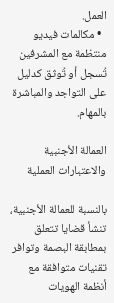العمل.
  • مكالمات فيديو منتظمة مع المشرفين تُسجل أو تُوثق كدليل على التواجد والمباشرة بالمهام.

العمالة الأجنبية والاعتبارات العملية

بالنسبة للعمالة الأجنبية، تنشأ قضايا تتعلق بمطابقة البصمة وتوافر تقنيات متوافقة مع أنظمة الهويات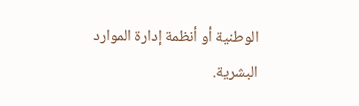الوطنية أو أنظمة إدارة الموارد البشرية.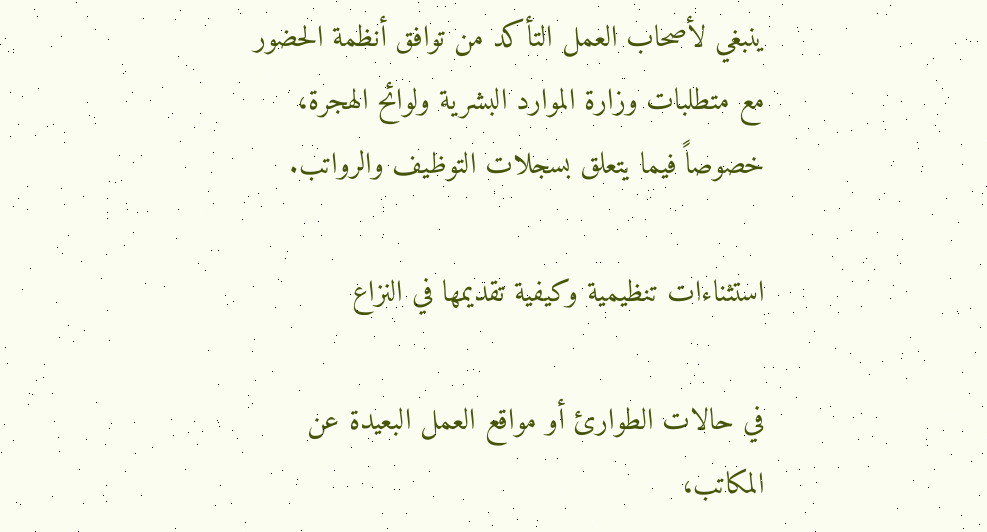ينبغي لأصحاب العمل التأكد من توافق أنظمة الحضور مع متطلبات وزارة الموارد البشرية ولوائح الهجرة، خصوصاً فيما يتعلق بسجلات التوظيف والرواتب.

استثناءات تنظيمية وكيفية تقديمها في النزاع

في حالات الطوارئ أو مواقع العمل البعيدة عن المكاتب،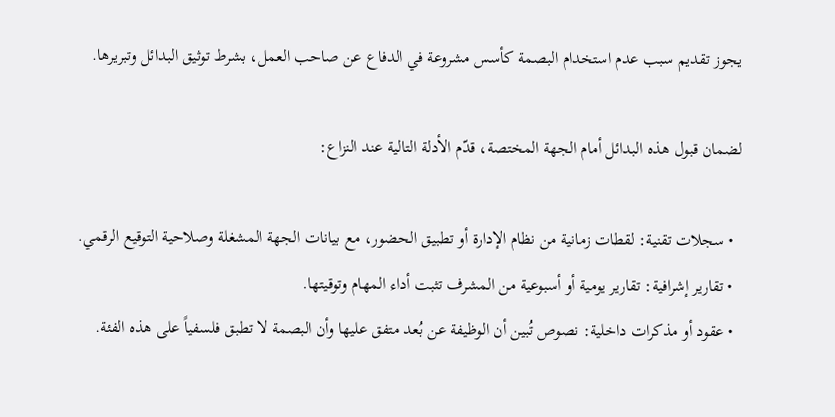يجوز تقديم سبب عدم استخدام البصمة كأسس مشروعة في الدفاع عن صاحب العمل، بشرط توثيق البدائل وتبريرها.

لضمان قبول هذه البدائل أمام الجهة المختصة، قدّم الأدلة التالية عند النزاع:

  • سجلات تقنية: لقطات زمانية من نظام الإدارة أو تطبيق الحضور، مع بيانات الجهة المشغلة وصلاحية التوقيع الرقمي.
  • تقارير إشرافية: تقارير يومية أو أسبوعية من المشرف تثبت أداء المهام وتوقيتها.
  • عقود أو مذكرات داخلية: نصوص تُبين أن الوظيفة عن بُعد متفق عليها وأن البصمة لا تطبق فلسفياً على هذه الفئة.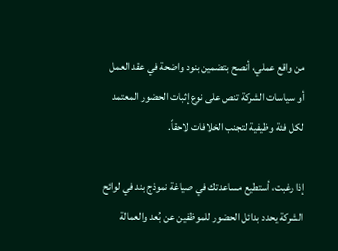من واقع عملي، أنصح بتضمين بنود واضحة في عقد العمل أو سياسات الشركة تنص على نوع إثبات الحضور المعتمد لكل فئة وظيفية لتجنب الخلافات لاحقاً.

إذا رغبت، أستطيع مساعدتك في صياغة نموذج بند في لوائح الشركة يحدد بدائل الحضور للموظفين عن بُعد والعمالة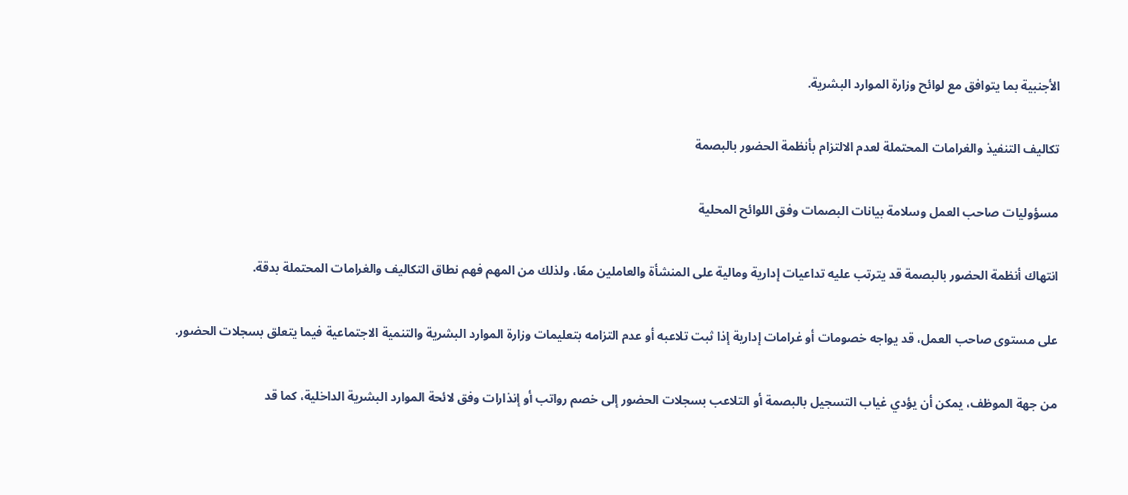الأجنبية بما يتوافق مع لوائح وزارة الموارد البشرية.

تكاليف التنفيذ والغرامات المحتملة لعدم الالتزام بأنظمة الحضور بالبصمة

مسؤوليات صاحب العمل وسلامة بيانات البصمات وفق اللوائح المحلية

انتهاك أنظمة الحضور بالبصمة قد يترتب عليه تداعيات إدارية ومالية على المنشأة والعاملين معًا، ولذلك من المهم فهم نطاق التكاليف والغرامات المحتملة بدقة.

على مستوى صاحب العمل، قد يواجه خصومات أو غرامات إدارية إذا ثبت تلاعبه أو عدم التزامه بتعليمات وزارة الموارد البشرية والتنمية الاجتماعية فيما يتعلق بسجلات الحضور.

من جهة الموظف، يمكن أن يؤدي غياب التسجيل بالبصمة أو التلاعب بسجلات الحضور إلى خصم رواتب أو إنذارات وفق لائحة الموارد البشرية الداخلية، كما قد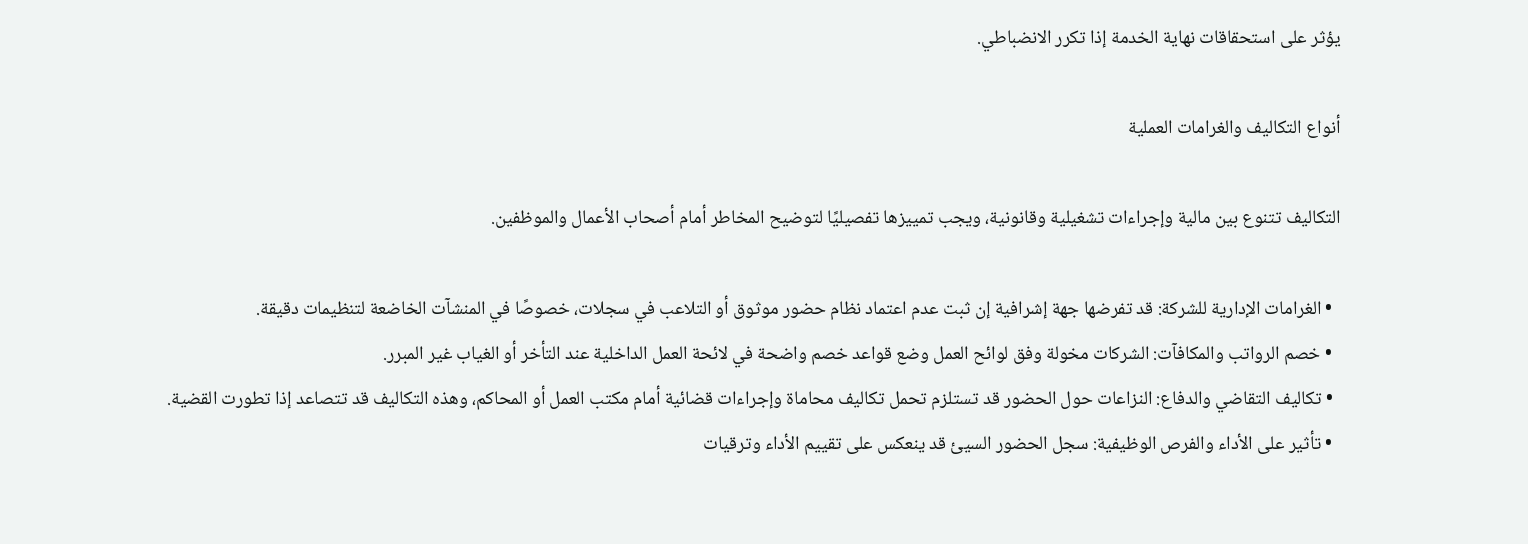يؤثر على استحقاقات نهاية الخدمة إذا تكرر الانضباطي.

أنواع التكاليف والغرامات العملية

التكاليف تتنوع بين مالية وإجراءات تشغيلية وقانونية، ويجب تمييزها تفصيليًا لتوضيح المخاطر أمام أصحاب الأعمال والموظفين.

  • الغرامات الإدارية للشركة: قد تفرضها جهة إشرافية إن ثبت عدم اعتماد نظام حضور موثوق أو التلاعب في سجلات، خصوصًا في المنشآت الخاضعة لتنظيمات دقيقة.
  • خصم الرواتب والمكافآت: الشركات مخولة وفق لوائح العمل وضع قواعد خصم واضحة في لائحة العمل الداخلية عند التأخر أو الغياب غير المبرر.
  • تكاليف التقاضي والدفاع: النزاعات حول الحضور قد تستلزم تحمل تكاليف محاماة وإجراءات قضائية أمام مكتب العمل أو المحاكم، وهذه التكاليف قد تتصاعد إذا تطورت القضية.
  • تأثير على الأداء والفرص الوظيفية: سجل الحضور السيئ قد ينعكس على تقييم الأداء وترقيات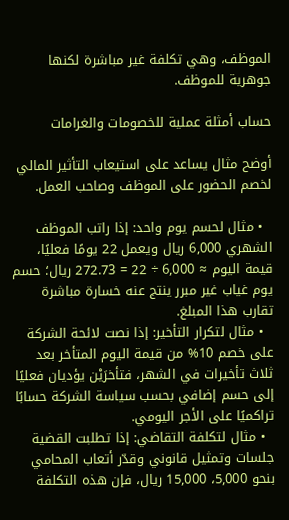الموظف، وهي تكلفة غير مباشرة لكنها جوهرية للموظف.

حساب أمثلة عملية للخصومات والغرامات

أوضح مثال يساعد على استيعاب التأثير المالي لخصم الحضور على الموظف وصاحب العمل.

  • مثال لحسم يوم واحد: إذا راتب الموظف الشهري 6,000 ريال ويعمل 22 يومًا فعليًا، قيمة اليوم ≈ 6,000 ÷ 22 = 272.73 ريال؛ حسم يوم غياب غير مبرر ينتج عنه خسارة مباشرة تقارب هذا المبلغ.
  • مثال لتكرار التأخير: إذا نصت لائحة الشركة على خصم 10% من قيمة اليوم المتأخر بعد ثلاث تأخيرات في الشهر، فتأخرَيْن يؤديان فعليًا إلى حسم إضافي بحسب سياسة الشركة حسابًا تراكميًا على الأجر اليومي.
  • مثال لتكلفة التقاضي: إذا تطلبت القضية جلسات وتمثيل قانوني وقدّر أتعاب المحامي بنحو 5,000، 15,000 ريال، فإن هذه التكلفة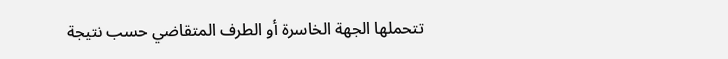تتحملها الجهة الخاسرة أو الطرف المتقاضي حسب نتيجة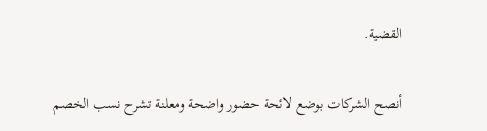القضية.

أنصح الشركات بوضع لائحة حضور واضحة ومعلنة تشرح نسب الخصم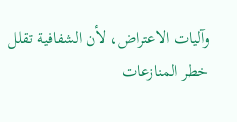وآليات الاعتراض، لأن الشفافية تقلل خطر المنازعات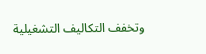وتخفف التكاليف التشغيلية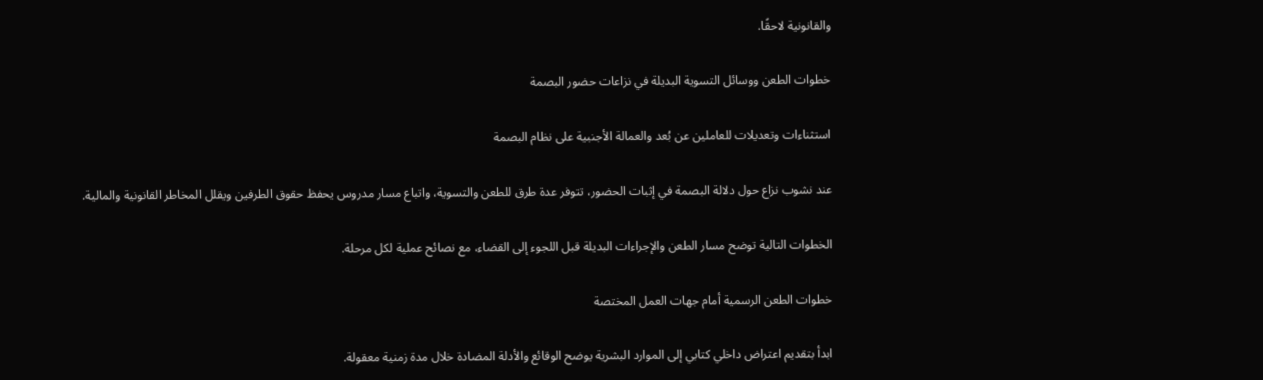والقانونية لاحقًا.

خطوات الطعن ووسائل التسوية البديلة في نزاعات حضور البصمة

استثناءات وتعديلات للعاملين عن بُعد والعمالة الأجنبية على نظام البصمة

عند نشوب نزاع حول دلالة البصمة في إثبات الحضور، تتوفر عدة طرق للطعن والتسوية، واتباع مسار مدروس يحفظ حقوق الطرفين ويقلل المخاطر القانونية والمالية.

الخطوات التالية توضح مسار الطعن والإجراءات البديلة قبل اللجوء إلى القضاء، مع نصائح عملية لكل مرحلة.

خطوات الطعن الرسمية أمام جهات العمل المختصة

ابدأ بتقديم اعتراض داخلي كتابي إلى الموارد البشرية يوضح الوقائع والأدلة المضادة خلال مدة زمنية معقولة.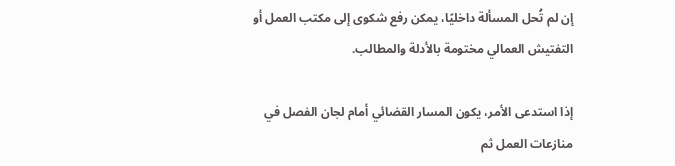إن لم تُحل المسألة داخليًا، يمكن رفع شكوى إلى مكتب العمل أو التفتيش العمالي مختومة بالأدلة والمطالب.

إذا استدعى الأمر، يكون المسار القضائي أمام لجان الفصل في منازعات العمل ثم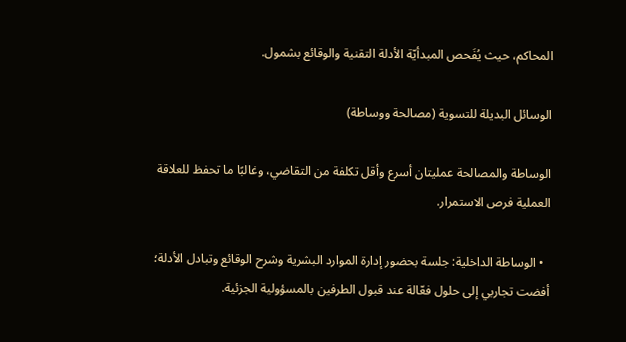المحاكم، حيث يُفَحص المبدأيّة الأدلة التقنية والوقائع بشمول.

الوسائل البديلة للتسوية (مصالحة ووساطة)

الوساطة والمصالحة عمليتان أسرع وأقل تكلفة من التقاضي، وغالبًا ما تحفظ للعلاقة العملية فرص الاستمرار.

  • الوساطة الداخلية: جلسة بحضور إدارة الموارد البشرية وشرح الوقائع وتبادل الأدلة؛ أفضت تجاربي إلى حلول فعّالة عند قبول الطرفين بالمسؤولية الجزئية.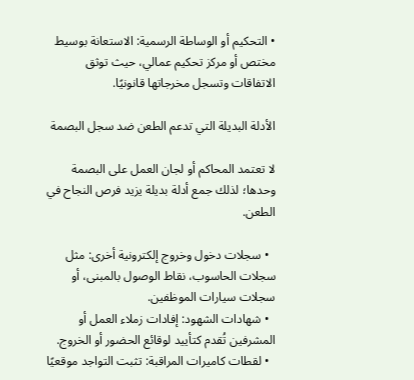• التحكيم أو الوساطة الرسمية: الاستعانة بوسيط مختص أو مركز تحكيم عمالي، حيث توثق الاتفاقات وتسجل مخرجاتها قانونيًا.

الأدلة البديلة التي تدعم الطعن ضد سجل البصمة

لا تعتمد المحاكم أو لجان العمل على البصمة وحدها؛ لذلك جمع أدلة بديلة يزيد فرص النجاح في الطعن.

  • سجلات دخول وخروج إلكترونية أخرى: مثل سجلات الحاسوب، نقاط الوصول بالمبنى، أو سجلات سيارات الموظفين.
  • شهادات الشهود: إفادات زملاء العمل أو المشرفين تُقدم كتأييد لوقائع الحضور أو الخروج.
  • لقطات كاميرات المراقبة: تثبت التواجد موقعيًا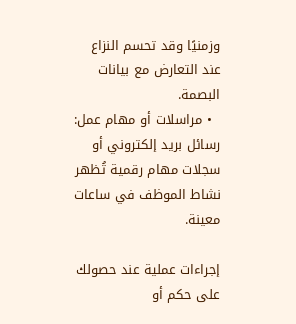وزمنيًا وقد تحسم النزاع عند التعارض مع بيانات البصمة.
  • مراسلات أو مهام عمل: رسائل بريد إلكتروني أو سجلات مهام رقمية تُظهر نشاط الموظف في ساعات معينة.

إجراءات عملية عند حصولك على حكم أو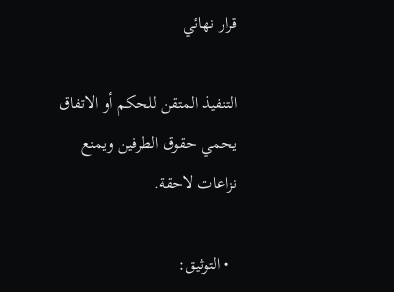قرار نهائي

التنفيذ المتقن للحكم أو الاتفاق يحمي حقوق الطرفين ويمنع نزاعات لاحقة.

  • التوثيق: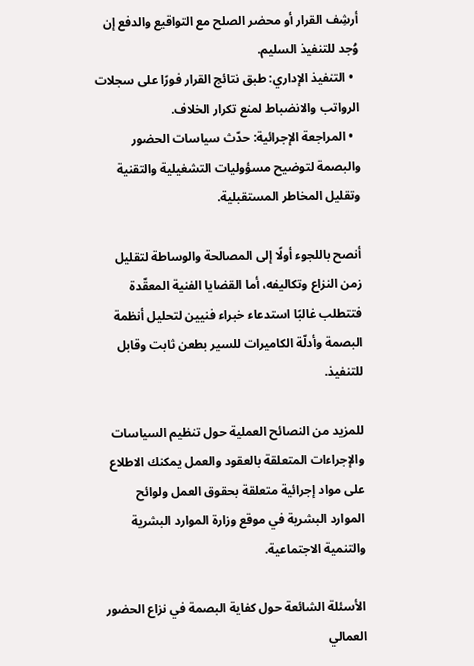أرشِف القرار أو محضر الصلح مع التواقيع والدفع إن وُجد للتنفيذ السليم.
  • التنفيذ الإداري: طبق نتائج القرار فورًا على سجلات الرواتب والانضباط لمنع تكرار الخلاف.
  • المراجعة الإجرائية: حدّث سياسات الحضور والبصمة لتوضيح مسؤوليات التشغيلية والتقنية وتقليل المخاطر المستقبلية.

أنصح باللجوء أولًا إلى المصالحة والوساطة لتقليل زمن النزاع وتكاليفه، أما القضايا الفنية المعقّدة فتتطلب غالبًا استدعاء خبراء فنيين لتحليل أنظمة البصمة وأدلّة الكاميرات للسير بطعن ثابت وقابل للتنفيذ.

للمزيد من النصائح العملية حول تنظيم السياسات والإجراءات المتعلقة بالعقود والعمل يمكنك الاطلاع على مواد إجرائية متعلقة بحقوق العمل ولوائح الموارد البشرية في موقع وزارة الموارد البشرية والتنمية الاجتماعية.

الأسئلة الشائعة حول كفاية البصمة في نزاع الحضور العمالي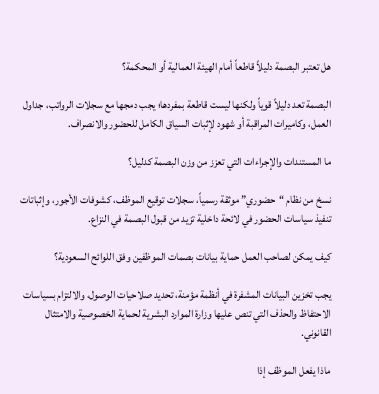هل تعتبر البصمة دليلاً قاطعاً أمام الهيئة العمالية أو المحكمة؟

البصمة تعد دليلاً قوياً ولكنها ليست قاطعة بمفردها؛ يجب دمجها مع سجلات الرواتب، جداول العمل، وكاميرات المراقبة أو شهود لإثبات السياق الكامل للحضور والانصراف.

ما المستندات والإجراءات التي تعزز من وزن البصمة كدليل؟

نسخ من نظام “حضوري” موثقة رسمياً، سجلات توقيع الموظف، كشوفات الأجور، وإثباتات تنفيذ سياسات الحضور في لائحة داخلية تزيد من قبول البصمة في النزاع.

كيف يمكن لصاحب العمل حماية بيانات بصمات الموظفين وفق اللوائح السعودية؟

يجب تخزين البيانات المشفرة في أنظمة مؤمنة، تحديد صلاحيات الوصول، والالتزام بسياسات الاحتفاظ والحذف التي تنص عليها وزارة الموارد البشرية لحماية الخصوصية والامتثال القانوني.

ماذا يفعل الموظف إذا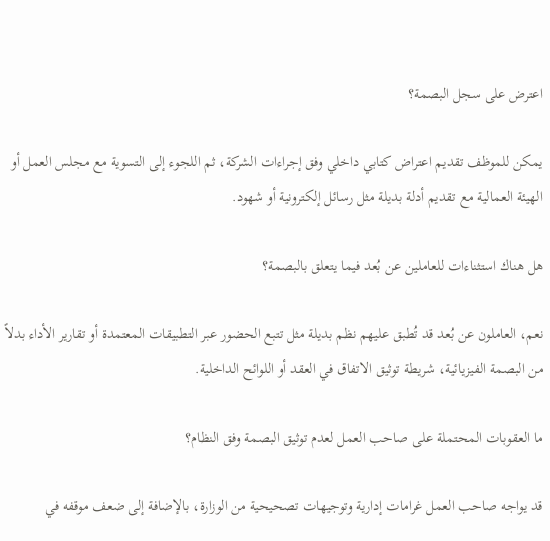اعترض على سجل البصمة؟

يمكن للموظف تقديم اعتراض كتابي داخلي وفق إجراءات الشركة، ثم اللجوء إلى التسوية مع مجلس العمل أو الهيئة العمالية مع تقديم أدلة بديلة مثل رسائل إلكترونية أو شهود.

هل هناك استثناءات للعاملين عن بُعد فيما يتعلق بالبصمة؟

نعم، العاملون عن بُعد قد تُطبق عليهم نظم بديلة مثل تتبع الحضور عبر التطبيقات المعتمدة أو تقارير الأداء بدلاً من البصمة الفيزيائية، شريطة توثيق الاتفاق في العقد أو اللوائح الداخلية.

ما العقوبات المحتملة على صاحب العمل لعدم توثيق البصمة وفق النظام؟

قد يواجه صاحب العمل غرامات إدارية وتوجيهات تصحيحية من الوزارة، بالإضافة إلى ضعف موقفه في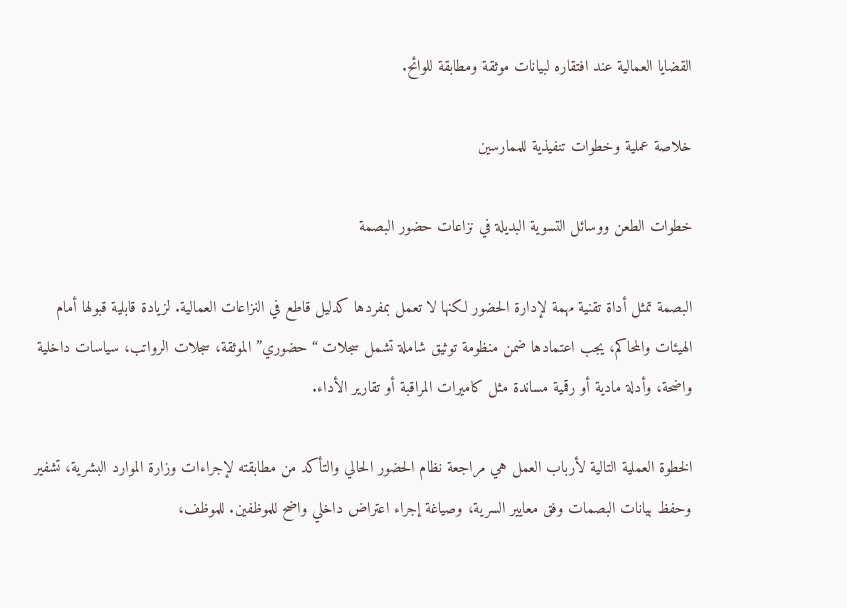القضايا العمالية عند افتقاره لبيانات موثقة ومطابقة للوائح.

خلاصة عملية وخطوات تنفيذية للممارسين

خطوات الطعن ووسائل التسوية البديلة في نزاعات حضور البصمة

البصمة تمثل أداة تقنية مهمة لإدارة الحضور لكنها لا تعمل بمفردها كدليل قاطع في النزاعات العمالية. لزيادة قابلية قبولها أمام الهيئات والمحاكم، يجب اعتمادها ضمن منظومة توثيق شاملة تشمل سجلات “حضوري” الموثقة، سجلات الرواتب، سياسات داخلية واضحة، وأدلة مادية أو رقمية مساندة مثل كاميرات المراقبة أو تقارير الأداء.

الخطوة العملية التالية لأرباب العمل هي مراجعة نظام الحضور الحالي والتأكد من مطابقته لإجراءات وزارة الموارد البشرية، تشفير وحفظ بيانات البصمات وفق معايير السرية، وصياغة إجراء اعتراض داخلي واضح للموظفين. للموظف،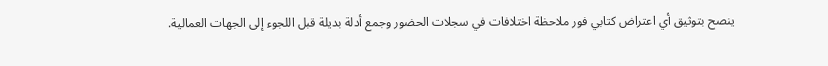ينصح بتوثيق أي اعتراض كتابي فور ملاحظة اختلافات في سجلات الحضور وجمع أدلة بديلة قبل اللجوء إلى الجهات العمالية.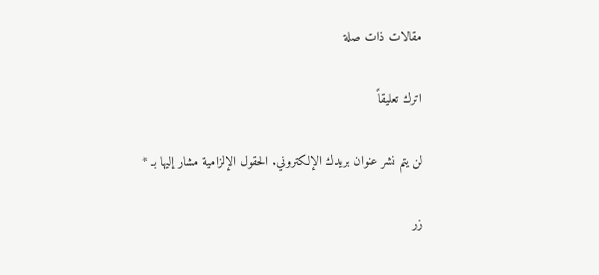مقالات ذات صلة

اترك تعليقاً

لن يتم نشر عنوان بريدك الإلكتروني. الحقول الإلزامية مشار إليها بـ *

زر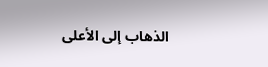الذهاب إلى الأعلى